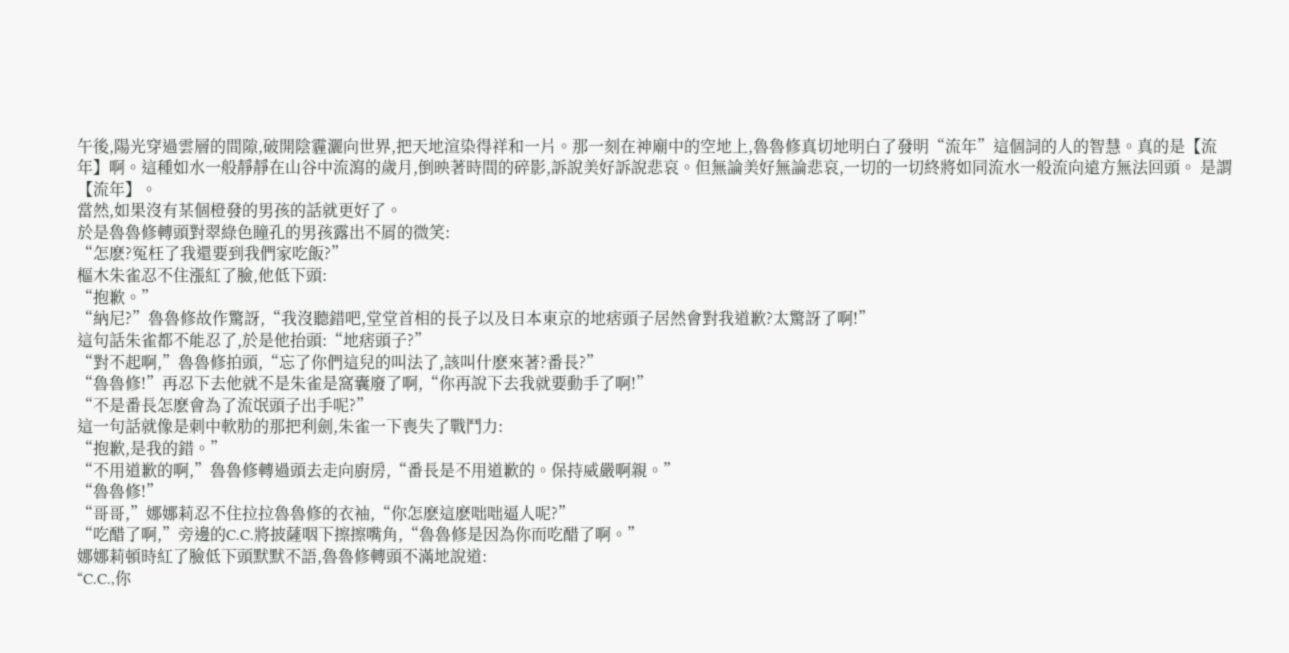午後,陽光穿過雲層的間隙,破開陰霾灑向世界,把天地渲染得祥和一片。那一刻在神廟中的空地上,魯魯修真切地明白了發明“流年”這個詞的人的智慧。真的是【流年】啊。這種如水一般靜靜在山谷中流瀉的歲月,倒映著時間的碎影,訴說美好訴說悲哀。但無論美好無論悲哀,一切的一切終將如同流水一般流向遠方無法回頭。 是謂【流年】。
當然,如果沒有某個橙發的男孩的話就更好了。
於是魯魯修轉頭對翠綠色瞳孔的男孩露出不屑的微笑:
“怎麽?冤枉了我還要到我們家吃飯?”
樞木朱雀忍不住漲紅了臉,他低下頭:
“抱歉。”
“納尼?”魯魯修故作驚訝,“我沒聽錯吧,堂堂首相的長子以及日本東京的地痞頭子居然會對我道歉?太驚訝了啊!”
這句話朱雀都不能忍了,於是他抬頭:“地痞頭子?”
“對不起啊,”魯魯修拍頭,“忘了你們這兒的叫法了,該叫什麽來著?番長?”
“魯魯修!”再忍下去他就不是朱雀是窩囊廢了啊,“你再說下去我就要動手了啊!”
“不是番長怎麽會為了流氓頭子出手呢?”
這一句話就像是刺中軟肋的那把利劍,朱雀一下喪失了戰鬥力:
“抱歉,是我的錯。”
“不用道歉的啊,”魯魯修轉過頭去走向廚房,“番長是不用道歉的。保持威嚴啊親。”
“魯魯修!”
“哥哥,”娜娜莉忍不住拉拉魯魯修的衣袖,“你怎麽這麽咄咄逼人呢?”
“吃醋了啊,”旁邊的C.C.將披薩咽下擦擦嘴角,“魯魯修是因為你而吃醋了啊。”
娜娜莉頓時紅了臉低下頭默默不語,魯魯修轉頭不滿地說道:
“C.C.,你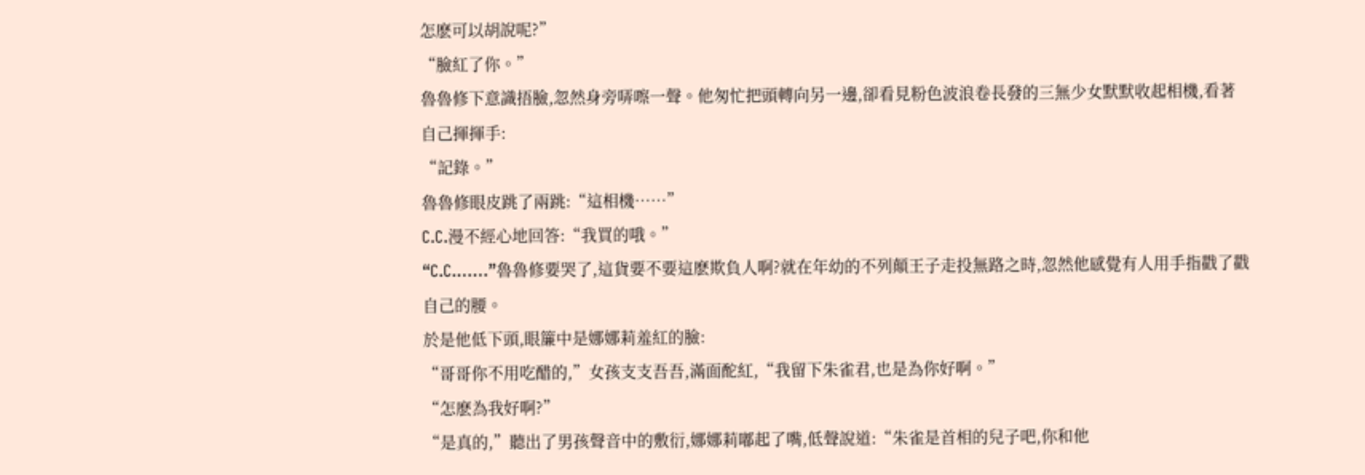怎麽可以胡說呢?”
“臉紅了你。”
魯魯修下意識捂臉,忽然身旁哢嚓一聲。他匆忙把頭轉向另一邊,卻看見粉色波浪卷長發的三無少女默默收起相機,看著自己揮揮手:
“記錄。”
魯魯修眼皮跳了兩跳:“這相機……”
C.C.漫不經心地回答:“我買的哦。”
“C.C.……”魯魯修要哭了,這貨要不要這麽欺負人啊?就在年幼的不列顛王子走投無路之時,忽然他感覺有人用手指戳了戳自己的腰。
於是他低下頭,眼簾中是娜娜莉羞紅的臉:
“哥哥你不用吃醋的,”女孩支支吾吾,滿面酡紅,“我留下朱雀君,也是為你好啊。”
“怎麽為我好啊?”
“是真的,”聽出了男孩聲音中的敷衍,娜娜莉嘟起了嘴,低聲說道:“朱雀是首相的兒子吧,你和他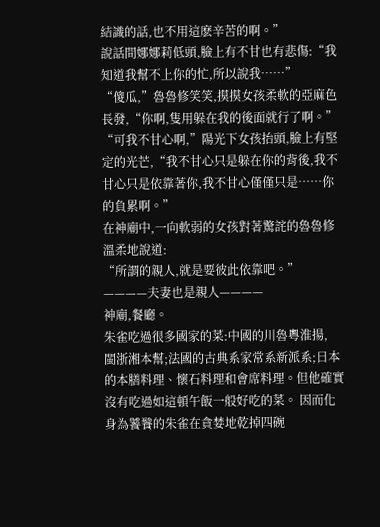結識的話,也不用這麽辛苦的啊。”
說話間娜娜莉低頭,臉上有不甘也有悲傷:“我知道我幫不上你的忙,所以說我……”
“傻瓜,”魯魯修笑笑,摸摸女孩柔軟的亞麻色長發,“你啊,隻用躲在我的後面就行了啊。”
“可我不甘心啊,”陽光下女孩抬頭,臉上有堅定的光芒,“我不甘心只是躲在你的背後,我不甘心只是依靠著你,我不甘心僅僅只是……你的負累啊。”
在神廟中,一向軟弱的女孩對著驚詫的魯魯修溫柔地說道:
“所謂的親人,就是要彼此依靠吧。”
————夫妻也是親人————
神廟,餐廳。
朱雀吃過很多國家的菜:中國的川魯粵淮揚,
閩浙湘本幫;法國的古典系家常系新派系;日本的本膳料理、懷石料理和會席料理。但他確實沒有吃過如這頓午飯一般好吃的菜。 因而化身為饕餮的朱雀在貪婪地乾掉四碗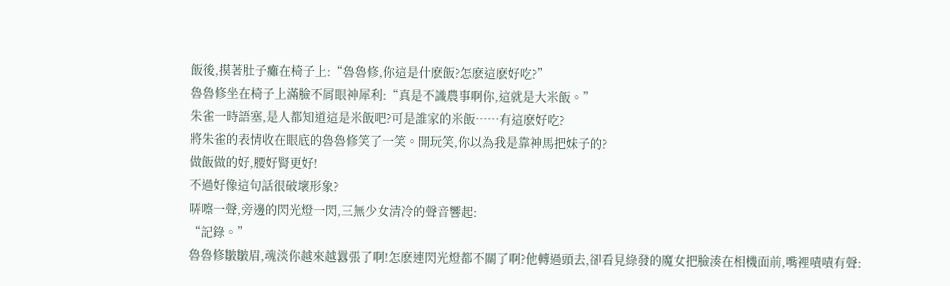飯後,摸著肚子癱在椅子上:“魯魯修,你這是什麽飯?怎麽這麽好吃?”
魯魯修坐在椅子上滿臉不屑眼神犀利:“真是不識農事啊你,這就是大米飯。”
朱雀一時語塞,是人都知道這是米飯吧?可是誰家的米飯……有這麽好吃?
將朱雀的表情收在眼底的魯魯修笑了一笑。開玩笑,你以為我是靠神馬把妹子的?
做飯做的好,腰好腎更好!
不過好像這句話很破壞形象?
哢嚓一聲,旁邊的閃光燈一閃,三無少女清冷的聲音響起:
“記錄。”
魯魯修皺皺眉,魂淡你越來越囂張了啊!怎麽連閃光燈都不關了啊?他轉過頭去,卻看見綠發的魔女把臉湊在相機面前,嘴裡嘖嘖有聲: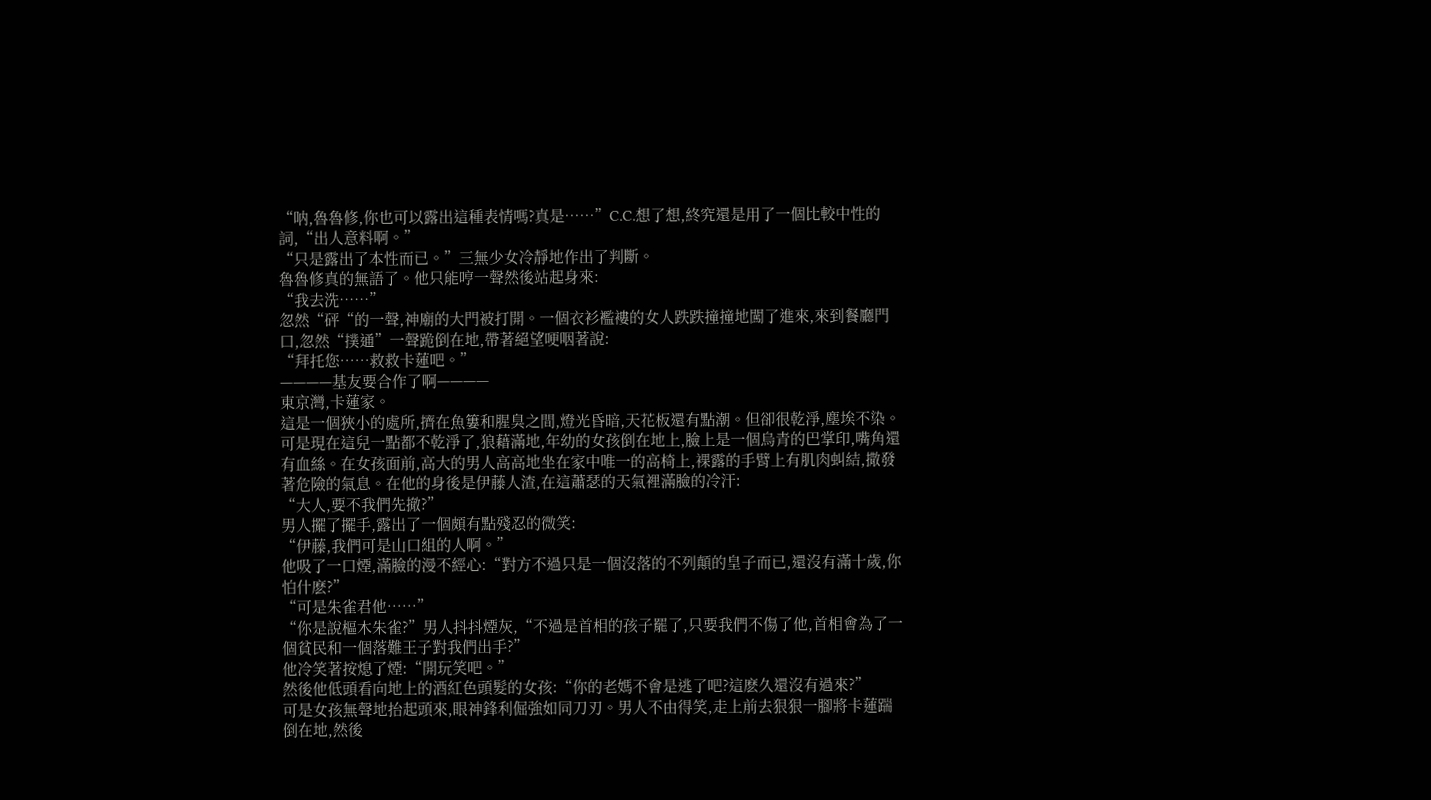“呐,魯魯修,你也可以露出這種表情嗎?真是……”C.C.想了想,終究還是用了一個比較中性的詞,“出人意料啊。”
“只是露出了本性而已。”三無少女冷靜地作出了判斷。
魯魯修真的無語了。他只能哼一聲然後站起身來:
“我去洗……”
忽然“砰“的一聲,神廟的大門被打開。一個衣衫襤褸的女人跌跌撞撞地闖了進來,來到餐廳門口,忽然“撲通”一聲跪倒在地,帶著絕望哽咽著說:
“拜托您……救救卡蓮吧。”
————基友要合作了啊————
東京灣,卡蓮家。
這是一個狹小的處所,擠在魚簍和腥臭之間,燈光昏暗,天花板還有點潮。但卻很乾淨,塵埃不染。
可是現在這兒一點都不乾淨了,狼藉滿地,年幼的女孩倒在地上,臉上是一個烏青的巴掌印,嘴角還有血絲。在女孩面前,高大的男人高高地坐在家中唯一的高椅上,裸露的手臂上有肌肉虯結,撒發著危險的氣息。在他的身後是伊藤人渣,在這蕭瑟的天氣裡滿臉的冷汗:
“大人,要不我們先撤?”
男人擺了擺手,露出了一個頗有點殘忍的微笑:
“伊藤,我們可是山口組的人啊。”
他吸了一口煙,滿臉的漫不經心:“對方不過只是一個沒落的不列顛的皇子而已,還沒有滿十歲,你怕什麽?”
“可是朱雀君他……”
“你是說樞木朱雀?”男人抖抖煙灰,“不過是首相的孩子罷了,只要我們不傷了他,首相會為了一個貧民和一個落難王子對我們出手?”
他冷笑著按熄了煙:“開玩笑吧。”
然後他低頭看向地上的酒紅色頭髮的女孩:“你的老媽不會是逃了吧?這麽久還沒有過來?”
可是女孩無聲地抬起頭來,眼神鋒利倔強如同刀刃。男人不由得笑,走上前去狠狠一腳將卡蓮踹倒在地,然後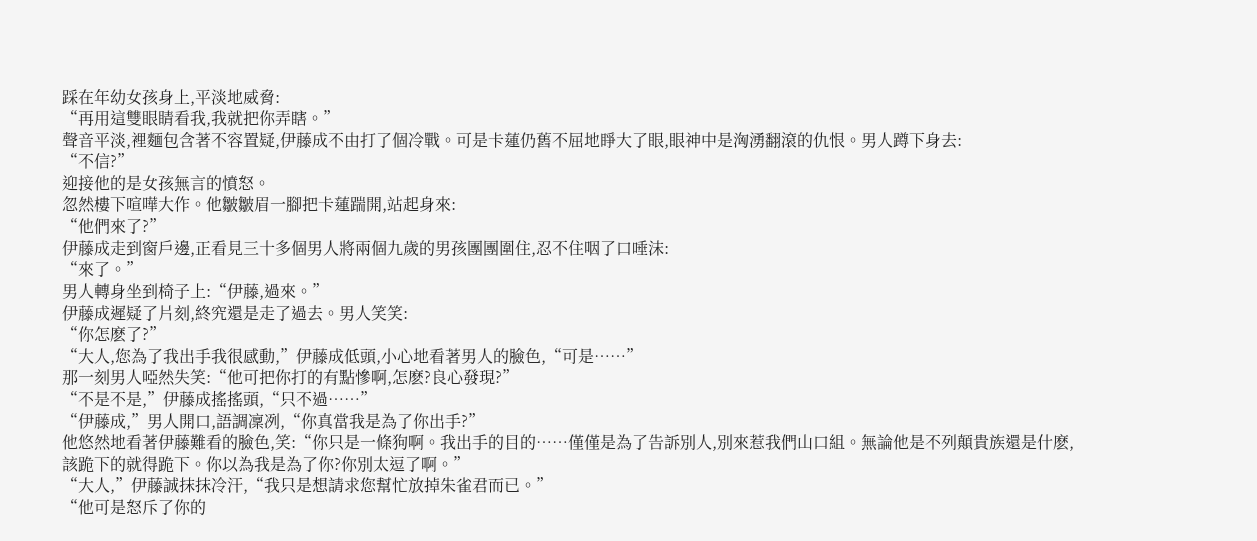踩在年幼女孩身上,平淡地威脅:
“再用這雙眼睛看我,我就把你弄瞎。”
聲音平淡,裡麵包含著不容置疑,伊藤成不由打了個冷戰。可是卡蓮仍舊不屈地睜大了眼,眼神中是洶湧翻滾的仇恨。男人蹲下身去:
“不信?”
迎接他的是女孩無言的憤怒。
忽然樓下喧嘩大作。他皺皺眉一腳把卡蓮踹開,站起身來:
“他們來了?”
伊藤成走到窗戶邊,正看見三十多個男人將兩個九歲的男孩團團圍住,忍不住咽了口唾沫:
“來了。”
男人轉身坐到椅子上:“伊藤,過來。”
伊藤成遲疑了片刻,終究還是走了過去。男人笑笑:
“你怎麽了?”
“大人,您為了我出手我很感動,”伊藤成低頭,小心地看著男人的臉色,“可是……”
那一刻男人啞然失笑:“他可把你打的有點慘啊,怎麽?良心發現?”
“不是不是,”伊藤成搖搖頭,“只不過……”
“伊藤成,”男人開口,語調凜冽,“你真當我是為了你出手?”
他悠然地看著伊藤難看的臉色,笑:“你只是一條狗啊。我出手的目的……僅僅是為了告訴別人,別來惹我們山口組。無論他是不列顛貴族還是什麽,該跪下的就得跪下。你以為我是為了你?你別太逗了啊。”
“大人,”伊藤誠抹抹冷汗,“我只是想請求您幫忙放掉朱雀君而已。”
“他可是怒斥了你的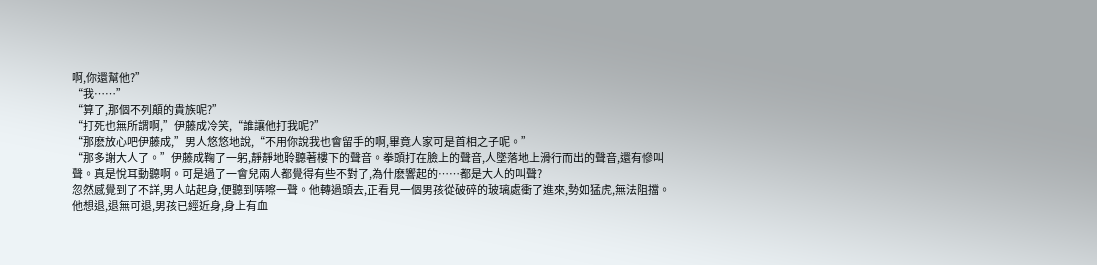啊,你還幫他?”
“我……”
“算了,那個不列顛的貴族呢?”
“打死也無所謂啊,”伊藤成冷笑,“誰讓他打我呢?”
“那麽放心吧伊藤成,”男人悠悠地說,“不用你說我也會留手的啊,畢竟人家可是首相之子呢。”
“那多謝大人了。”伊藤成鞠了一躬,靜靜地聆聽著樓下的聲音。拳頭打在臉上的聲音,人墜落地上滑行而出的聲音,還有慘叫聲。真是悅耳動聽啊。可是過了一會兒兩人都覺得有些不對了,為什麽響起的……都是大人的叫聲?
忽然感覺到了不詳,男人站起身,便聽到哢嚓一聲。他轉過頭去,正看見一個男孩從破碎的玻璃處衝了進來,勢如猛虎,無法阻擋。
他想退,退無可退,男孩已經近身,身上有血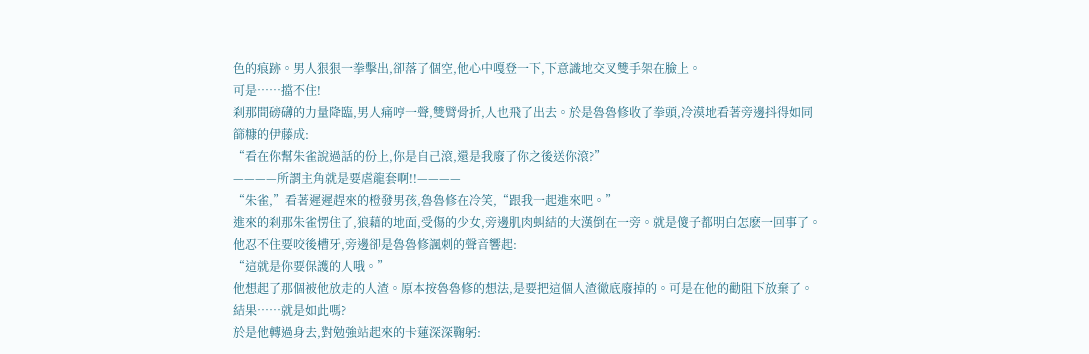色的痕跡。男人狠狠一拳擊出,卻落了個空,他心中嘎登一下,下意識地交叉雙手架在臉上。
可是……擋不住!
刹那間磅礴的力量降臨,男人痛哼一聲,雙臂骨折,人也飛了出去。於是魯魯修收了拳頭,冷漠地看著旁邊抖得如同篩糠的伊藤成:
“看在你幫朱雀說過話的份上,你是自己滾,還是我廢了你之後送你滾?”
————所謂主角就是要虐龍套啊!!————
“朱雀,”看著遲遲趕來的橙發男孩,魯魯修在冷笑,“跟我一起進來吧。”
進來的刹那朱雀愣住了,狼藉的地面,受傷的少女,旁邊肌肉虯結的大漢倒在一旁。就是傻子都明白怎麽一回事了。他忍不住要咬後槽牙,旁邊卻是魯魯修諷刺的聲音響起:
“這就是你要保護的人哦。”
他想起了那個被他放走的人渣。原本按魯魯修的想法,是要把這個人渣徹底廢掉的。可是在他的勸阻下放棄了。結果……就是如此嗎?
於是他轉過身去,對勉強站起來的卡蓮深深鞠躬: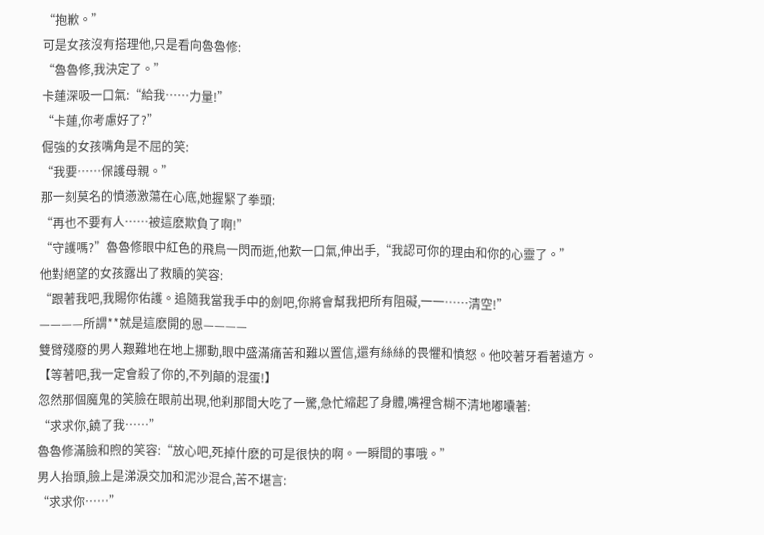“抱歉。”
可是女孩沒有搭理他,只是看向魯魯修:
“魯魯修,我決定了。”
卡蓮深吸一口氣:“給我……力量!”
“卡蓮,你考慮好了?”
倔強的女孩嘴角是不屈的笑:
“我要……保護母親。”
那一刻莫名的憤懣激蕩在心底,她握緊了拳頭:
“再也不要有人……被這麽欺負了啊!”
“守護嗎?”魯魯修眼中紅色的飛鳥一閃而逝,他歎一口氣,伸出手,“我認可你的理由和你的心靈了。”
他對絕望的女孩露出了救贖的笑容:
“跟著我吧,我賜你佑護。追隨我當我手中的劍吧,你將會幫我把所有阻礙,一一……清空!”
————所謂**就是這麽開的恩————
雙臂殘廢的男人艱難地在地上挪動,眼中盛滿痛苦和難以置信,還有絲絲的畏懼和憤怒。他咬著牙看著遠方。
【等著吧,我一定會殺了你的,不列顛的混蛋!】
忽然那個魔鬼的笑臉在眼前出現,他刹那間大吃了一驚,急忙縮起了身體,嘴裡含糊不清地嘟囔著:
“求求你,饒了我……”
魯魯修滿臉和煦的笑容:“放心吧,死掉什麽的可是很快的啊。一瞬間的事哦。”
男人抬頭,臉上是涕淚交加和泥沙混合,苦不堪言:
“求求你……”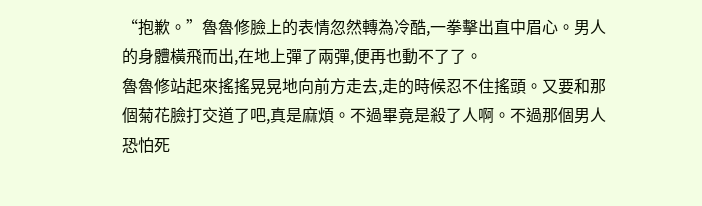“抱歉。”魯魯修臉上的表情忽然轉為冷酷,一拳擊出直中眉心。男人的身體橫飛而出,在地上彈了兩彈,便再也動不了了。
魯魯修站起來搖搖晃晃地向前方走去,走的時候忍不住搖頭。又要和那個菊花臉打交道了吧,真是麻煩。不過畢竟是殺了人啊。不過那個男人恐怕死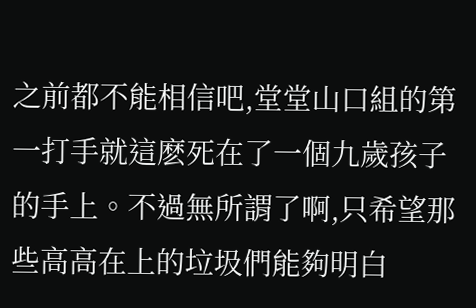之前都不能相信吧,堂堂山口組的第一打手就這麽死在了一個九歲孩子的手上。不過無所謂了啊,只希望那些高高在上的垃圾們能夠明白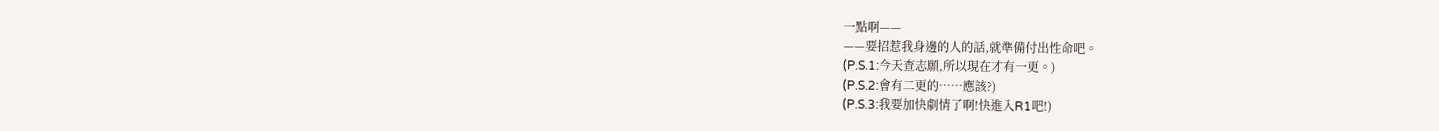一點啊——
——要招惹我身邊的人的話,就準備付出性命吧。
(P.S.1:今天查志願,所以現在才有一更。)
(P.S.2:會有二更的……應該?)
(P.S.3:我要加快劇情了啊!快進入R1吧!)